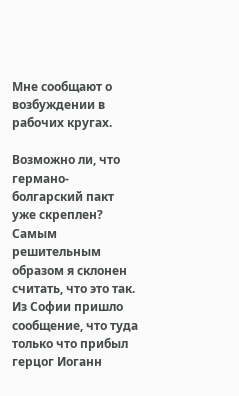Мне сообщают о возбуждении в рабочих кругах.

Возможно ли, что германо-болгарский пакт уже скреплен? Самым решительным образом я склонен считать, что это так. Из Софии пришло сообщение, что туда только что прибыл герцог Иоганн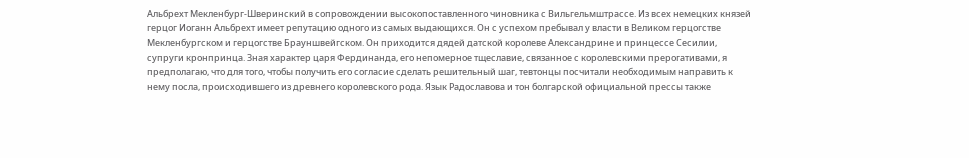Альбрехт Мекленбург-Шверинский в сопровождении высокопоставленного чиновника с Вильгельмштрассе. Из всех немецких князей герцог Иоганн Альбрехт имеет репутацию одного из самых выдающихся. Он с успехом пребывал у власти в Великом герцогстве Мекленбургском и герцогстве Брауншвейгском. Он приходится дядей датской королеве Александрине и принцессе Сесилии, супруги кронпринца. Зная характер царя Фердинанда, его непомерное тщеславие, связанное с королевскими прерогативами, я предполагаю, что для того, чтобы получить его согласие сделать решительный шаг, тевтонцы посчитали необходимым направить к нему посла, происходившего из древнего королевского рода. Язык Радославова и тон болгарской официальной прессы также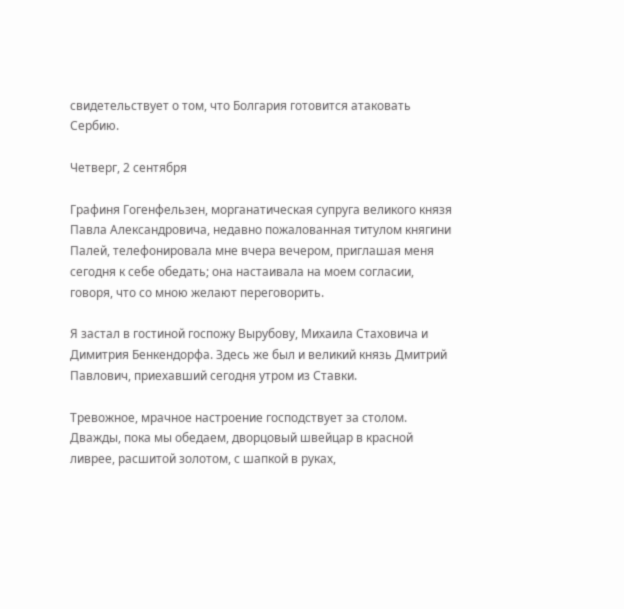свидетельствует о том, что Болгария готовится атаковать Сербию.

Четверг, 2 сентября

Графиня Гогенфельзен, морганатическая супруга великого князя Павла Александровича, недавно пожалованная титулом княгини Палей, телефонировала мне вчера вечером, приглашая меня сегодня к себе обедать; она настаивала на моем согласии, говоря, что со мною желают переговорить.

Я застал в гостиной госпожу Вырубову, Михаила Стаховича и Димитрия Бенкендорфа. Здесь же был и великий князь Дмитрий Павлович, приехавший сегодня утром из Ставки.

Тревожное, мрачное настроение господствует за столом. Дважды, пока мы обедаем, дворцовый швейцар в красной ливрее, расшитой золотом, с шапкой в руках,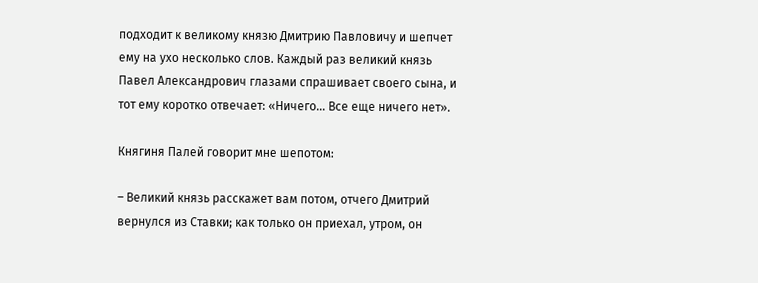подходит к великому князю Дмитрию Павловичу и шепчет ему на ухо несколько слов. Каждый раз великий князь Павел Александрович глазами спрашивает своего сына, и тот ему коротко отвечает: «Ничего… Все еще ничего нет».

Княгиня Палей говорит мне шепотом:

– Великий князь расскажет вам потом, отчего Дмитрий вернулся из Ставки; как только он приехал, утром, он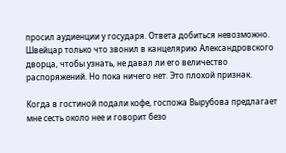просил аудиенции у государя. Ответа добиться невозможно. Швейцар только что звонил в канцелярию Александровского дворца, чтобы узнать, не давал ли его величество распоряжений. Но пока ничего нет. Это плохой признак.

Когда в гостиной подали кофе, госпожа Вырубова предлагает мне сесть около нее и говорит безо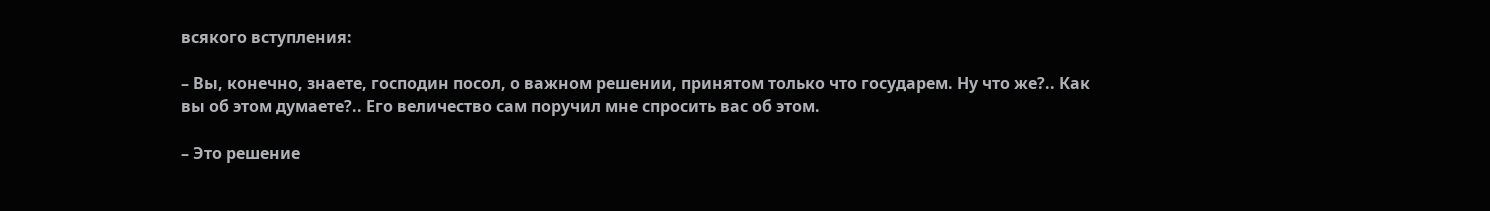всякого вступления:

– Вы, конечно, знаете, господин посол, о важном решении, принятом только что государем. Ну что же?.. Как вы об этом думаете?.. Его величество сам поручил мне спросить вас об этом.

– Это решение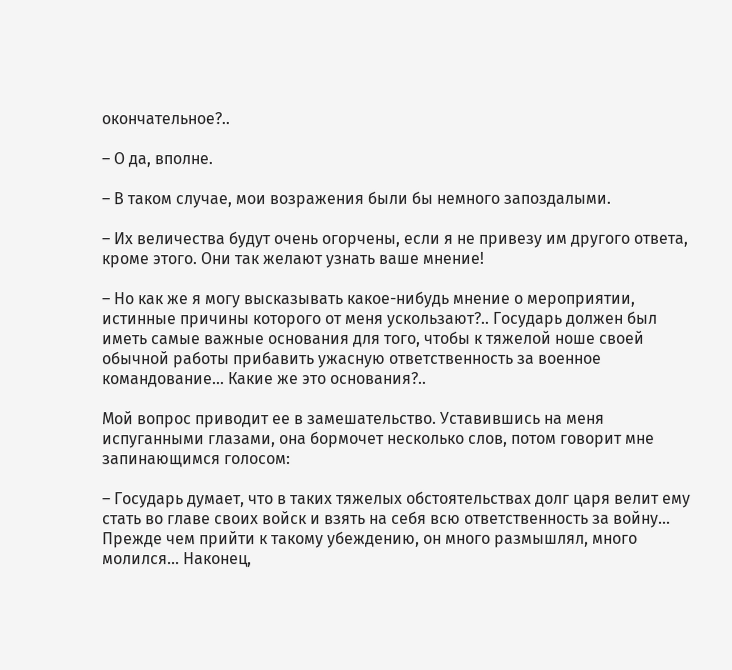окончательное?..

– О да, вполне.

– В таком случае, мои возражения были бы немного запоздалыми.

– Их величества будут очень огорчены, если я не привезу им другого ответа, кроме этого. Они так желают узнать ваше мнение!

– Но как же я могу высказывать какое-нибудь мнение о мероприятии, истинные причины которого от меня ускользают?.. Государь должен был иметь самые важные основания для того, чтобы к тяжелой ноше своей обычной работы прибавить ужасную ответственность за военное командование… Какие же это основания?..

Мой вопрос приводит ее в замешательство. Уставившись на меня испуганными глазами, она бормочет несколько слов, потом говорит мне запинающимся голосом:

– Государь думает, что в таких тяжелых обстоятельствах долг царя велит ему стать во главе своих войск и взять на себя всю ответственность за войну… Прежде чем прийти к такому убеждению, он много размышлял, много молился… Наконец,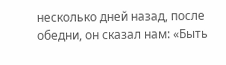несколько дней назад, после обедни, он сказал нам: «Быть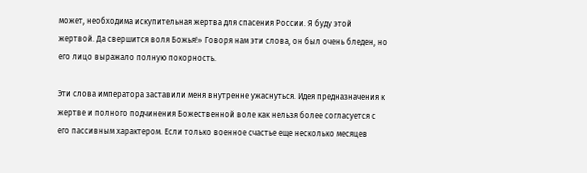может, необходима искупительная жертва для спасения России. Я буду этой жертвой. Да свершится воля Божья!» Говоря нам эти слова, он был очень бледен, но его лицо выражало полную покорность.

Эти слова императора заставили меня внутренне ужаснуться. Идея предназначения к жертве и полного подчинения Божественной воле как нельзя более согласуется с его пассивным характером. Если только военное счастье еще несколько месяцев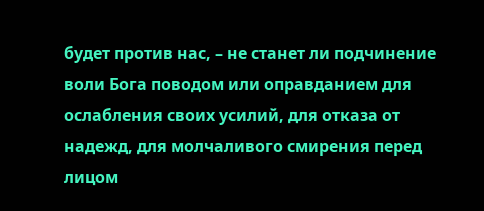будет против нас, – не станет ли подчинение воли Бога поводом или оправданием для ослабления своих усилий, для отказа от надежд, для молчаливого смирения перед лицом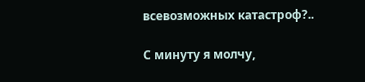всевозможных катастроф?..

С минуту я молчу,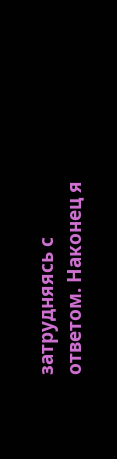затрудняясь с ответом. Наконец я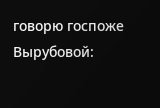говорю госпоже Вырубовой: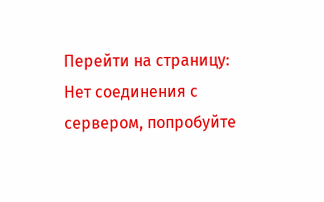Перейти на страницу:
Нет соединения с сервером, попробуйте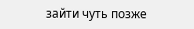зайти чуть позже